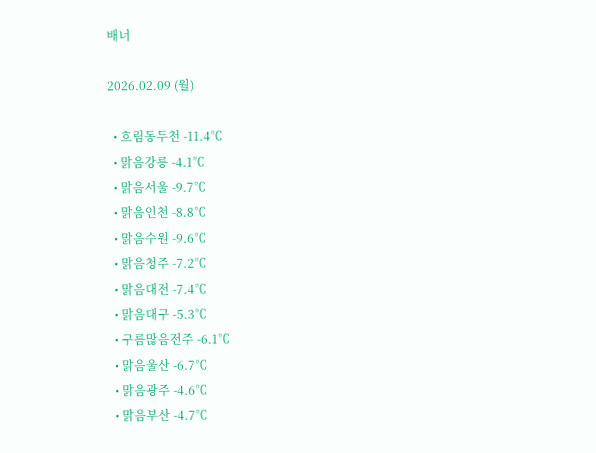배너

2026.02.09 (월)

  • 흐림동두천 -11.4℃
  • 맑음강릉 -4.1℃
  • 맑음서울 -9.7℃
  • 맑음인천 -8.8℃
  • 맑음수원 -9.6℃
  • 맑음청주 -7.2℃
  • 맑음대전 -7.4℃
  • 맑음대구 -5.3℃
  • 구름많음전주 -6.1℃
  • 맑음울산 -6.7℃
  • 맑음광주 -4.6℃
  • 맑음부산 -4.7℃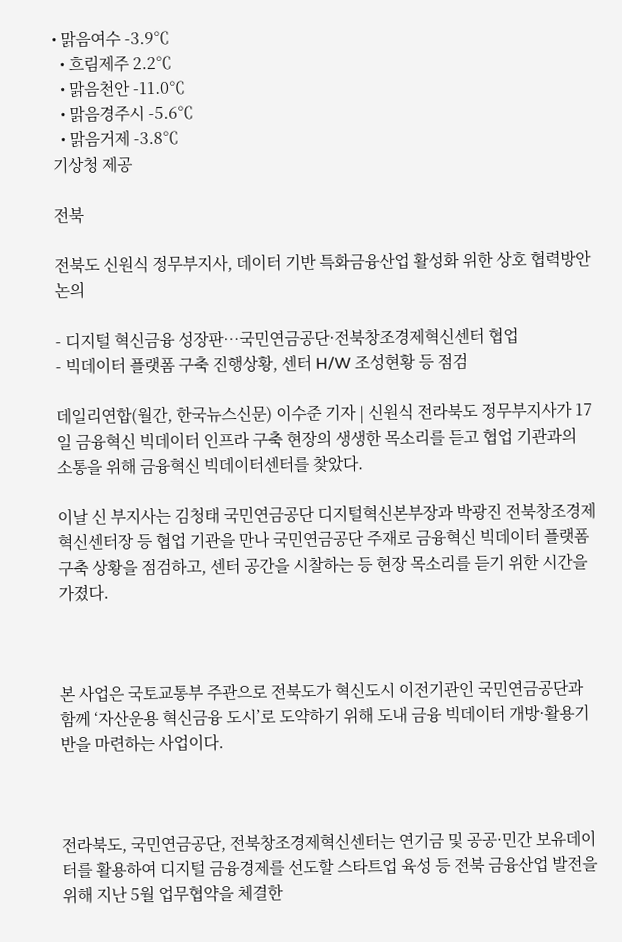• 맑음여수 -3.9℃
  • 흐림제주 2.2℃
  • 맑음천안 -11.0℃
  • 맑음경주시 -5.6℃
  • 맑음거제 -3.8℃
기상청 제공

전북

전북도 신원식 정무부지사, 데이터 기반 특화금융산업 활성화 위한 상호 협력방안 논의

- 디지털 혁신금융 성장판…국민연금공단·전북창조경제혁신센터 협업
- 빅데이터 플랫폼 구축 진행상황, 센터 H/W 조성현황 등 점검

데일리연합(월간, 한국뉴스신문) 이수준 기자 | 신원식 전라북도 정무부지사가 17일 금융혁신 빅데이터 인프라 구축 현장의 생생한 목소리를 듣고 협업 기관과의 소통을 위해 금융혁신 빅데이터센터를 찾았다.

이날 신 부지사는 김청태 국민연금공단 디지털혁신본부장과 박광진 전북창조경제혁신센터장 등 협업 기관을 만나 국민연금공단 주재로 금융혁신 빅데이터 플랫폼 구축 상황을 점검하고, 센터 공간을 시찰하는 등 현장 목소리를 듣기 위한 시간을 가졌다.



본 사업은 국토교통부 주관으로 전북도가 혁신도시 이전기관인 국민연금공단과 함께 ‘자산운용 혁신금융 도시’로 도약하기 위해 도내 금융 빅데이터 개방·활용기반을 마련하는 사업이다.



전라북도, 국민연금공단, 전북창조경제혁신센터는 연기금 및 공공·민간 보유데이터를 활용하여 디지털 금융경제를 선도할 스타트업 육성 등 전북 금융산업 발전을 위해 지난 5월 업무협약을 체결한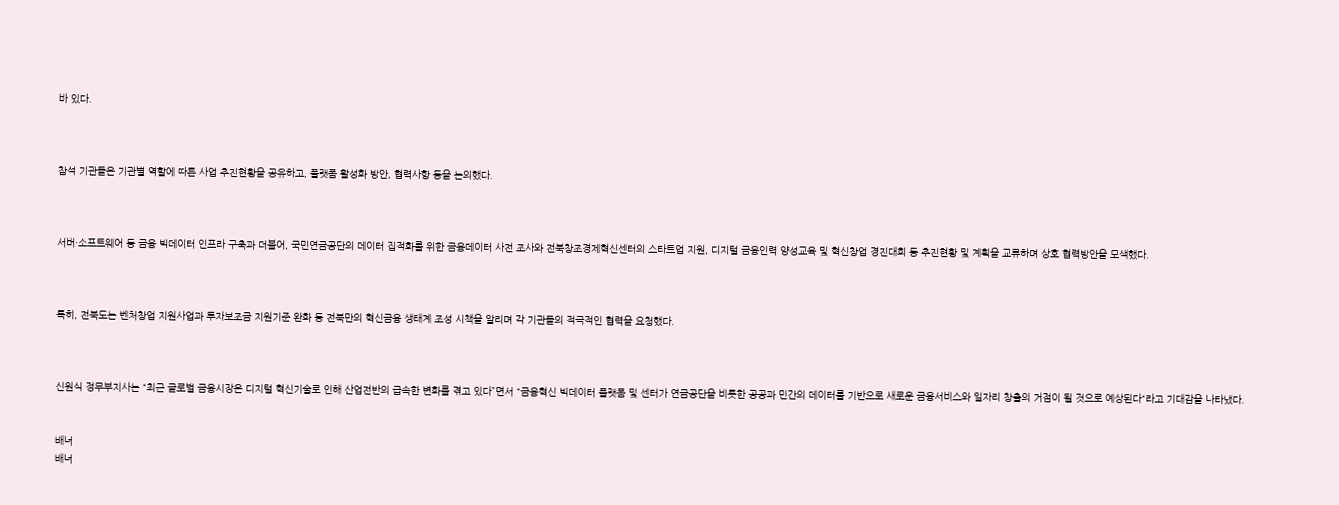바 있다.



참석 기관들은 기관별 역할에 따른 사업 추진현황을 공유하고, 플랫폼 활성화 방안, 협력사항 등을 논의했다.



서버·소프트웨어 등 금융 빅데이터 인프라 구축과 더불어, 국민연금공단의 데이터 집적화를 위한 금융데이터 사전 조사와 전북창조경제혁신센터의 스타트업 지원, 디지털 금융인력 양성교육 및 혁신창업 경진대회 등 추진현황 및 계획을 교류하며 상호 협력방안을 모색했다.



특히, 전북도는 벤처창업 지원사업과 투자보조금 지원기준 완화 등 전북만의 혁신금융 생태계 조성 시책을 알리며 각 기관들의 적극적인 협력을 요청했다.



신원식 정무부지사는 “최근 글로벌 금융시장은 디지털 혁신기술로 인해 산업전반의 급속한 변화를 겪고 있다”면서 “금융혁신 빅데이터 플랫폼 및 센터가 연금공단을 비롯한 공공과 민간의 데이터를 기반으로 새로운 금융서비스와 일자리 창출의 거점이 될 것으로 예상된다“라고 기대감을 나타냈다.


배너
배너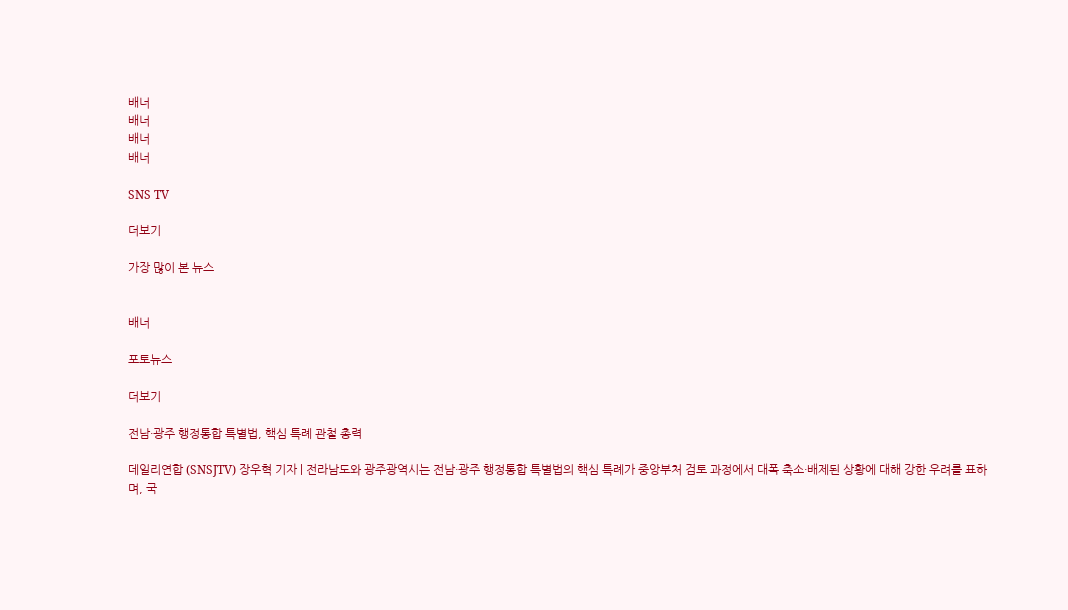배너
배너
배너
배너

SNS TV

더보기

가장 많이 본 뉴스


배너

포토뉴스

더보기

전남·광주 행정통합 특별법, 핵심 특례 관철 총력

데일리연합 (SNSJTV) 장우혁 기자 | 전라남도와 광주광역시는 전남·광주 행정통합 특별법의 핵심 특례가 중앙부처 검토 과정에서 대폭 축소·배제된 상황에 대해 강한 우려를 표하며, 국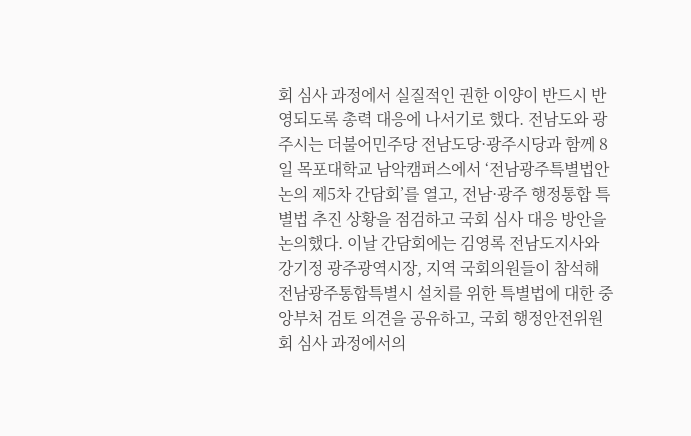회 심사 과정에서 실질적인 권한 이양이 반드시 반영되도록 총력 대응에 나서기로 했다. 전남도와 광주시는 더불어민주당 전남도당·광주시당과 함께 8일 목포대학교 남악캠퍼스에서 ‘전남광주특별법안 논의 제5차 간담회’를 열고, 전남·광주 행정통합 특별법 추진 상황을 점검하고 국회 심사 대응 방안을 논의했다. 이날 간담회에는 김영록 전남도지사와 강기정 광주광역시장, 지역 국회의원들이 참석해 전남광주통합특별시 설치를 위한 특별법에 대한 중앙부처 검토 의견을 공유하고, 국회 행정안전위원회 심사 과정에서의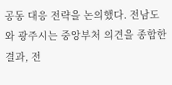공동 대응 전략을 논의했다. 전남도와 광주시는 중앙부처 의견을 종합한 결과, 전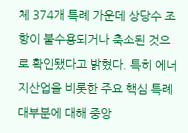체 374개 특례 가운데 상당수 조항이 불수용되거나 축소된 것으로 확인됐다고 밝혔다. 특히 에너지산업을 비롯한 주요 핵심 특례 대부분에 대해 중앙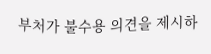부처가 불수용 의견을 제시하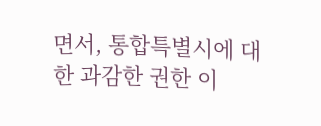면서, 통합특별시에 대한 과감한 권한 이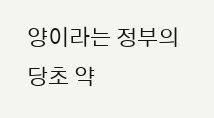양이라는 정부의 당초 약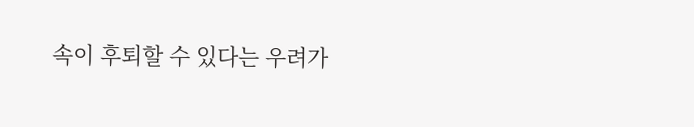속이 후퇴할 수 있다는 우려가